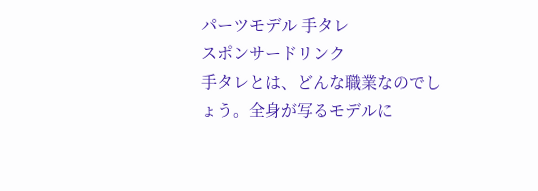パーツモデル 手タレ
スポンサードリンク
手タレとは、どんな職業なのでしょう。全身が写るモデルに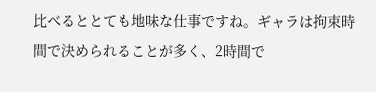比べるととても地味な仕事ですね。ギャラは拘束時間で決められることが多く、2時間で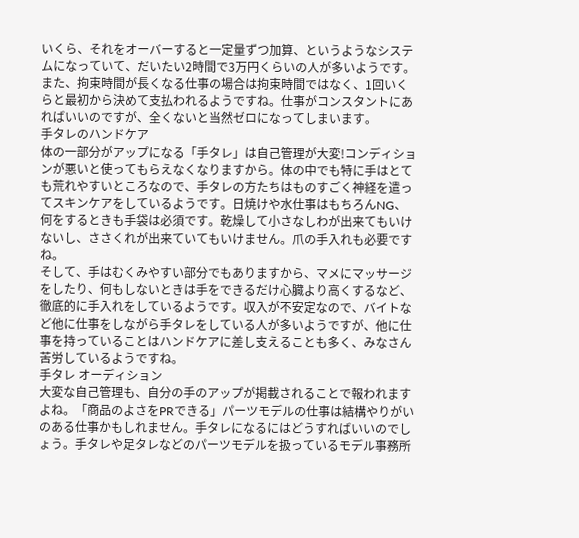いくら、それをオーバーすると一定量ずつ加算、というようなシステムになっていて、だいたい2時間で3万円くらいの人が多いようです。また、拘束時間が長くなる仕事の場合は拘束時間ではなく、1回いくらと最初から決めて支払われるようですね。仕事がコンスタントにあればいいのですが、全くないと当然ゼロになってしまいます。
手タレのハンドケア
体の一部分がアップになる「手タレ」は自己管理が大変!コンディションが悪いと使ってもらえなくなりますから。体の中でも特に手はとても荒れやすいところなので、手タレの方たちはものすごく神経を遣ってスキンケアをしているようです。日焼けや水仕事はもちろんNG、何をするときも手袋は必須です。乾燥して小さなしわが出来てもいけないし、ささくれが出来ていてもいけません。爪の手入れも必要ですね。
そして、手はむくみやすい部分でもありますから、マメにマッサージをしたり、何もしないときは手をできるだけ心臓より高くするなど、徹底的に手入れをしているようです。収入が不安定なので、バイトなど他に仕事をしながら手タレをしている人が多いようですが、他に仕事を持っていることはハンドケアに差し支えることも多く、みなさん苦労しているようですね。
手タレ オーディション
大変な自己管理も、自分の手のアップが掲載されることで報われますよね。「商品のよさをPRできる」パーツモデルの仕事は結構やりがいのある仕事かもしれません。手タレになるにはどうすればいいのでしょう。手タレや足タレなどのパーツモデルを扱っているモデル事務所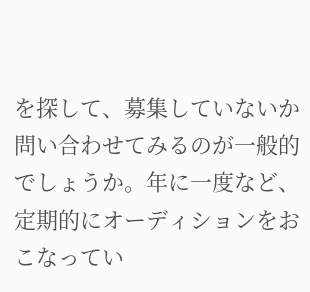を探して、募集していないか問い合わせてみるのが一般的でしょうか。年に一度など、定期的にオーディションをおこなってい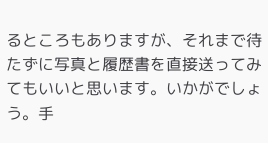るところもありますが、それまで待たずに写真と履歴書を直接送ってみてもいいと思います。いかがでしょう。手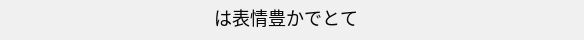は表情豊かでとて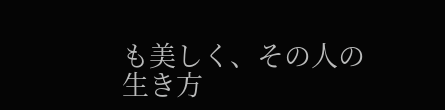も美しく、その人の生き方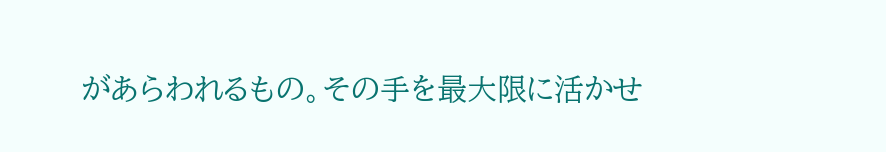があらわれるもの。その手を最大限に活かせ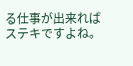る仕事が出来ればステキですよね。